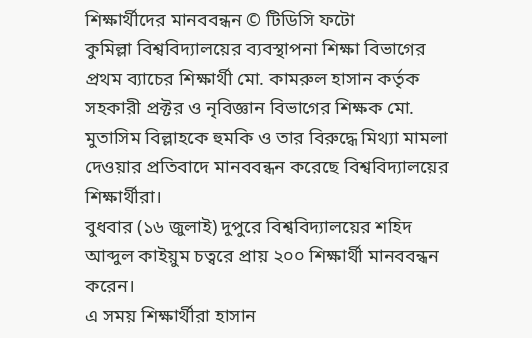শিক্ষার্থীদের মানববন্ধন © টিডিসি ফটো
কুমিল্লা বিশ্ববিদ্যালয়ের ব্যবস্থাপনা শিক্ষা বিভাগের প্রথম ব্যাচের শিক্ষার্থী মো. কামরুল হাসান কর্তৃক সহকারী প্রক্টর ও নৃবিজ্ঞান বিভাগের শিক্ষক মো. মুতাসিম বিল্লাহকে হুমকি ও তার বিরুদ্ধে মিথ্যা মামলা দেওয়ার প্রতিবাদে মানববন্ধন করেছে বিশ্ববিদ্যালয়ের শিক্ষার্থীরা।
বুধবার (১৬ জুলাই) দুপুরে বিশ্ববিদ্যালয়ের শহিদ আব্দুল কাইয়ুম চত্বরে প্রায় ২০০ শিক্ষার্থী মানববন্ধন করেন।
এ সময় শিক্ষার্থীরা হাসান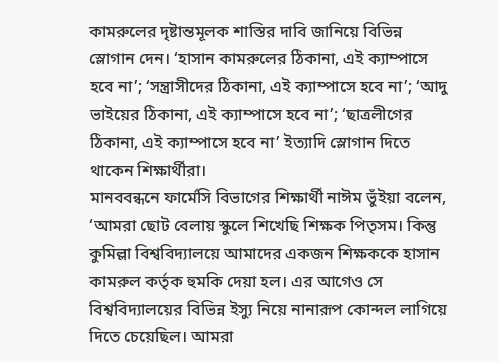কামরুলের দৃষ্টান্তমূলক শাস্তির দাবি জানিয়ে বিভিন্ন স্লোগান দেন। ‘হাসান কামরুলের ঠিকানা, এই ক্যাম্পাসে হবে না’; ‘সন্ত্রাসীদের ঠিকানা, এই ক্যাম্পাসে হবে না’; ‘আদু ভাইয়ের ঠিকানা, এই ক্যাম্পাসে হবে না’; ‘ছাত্রলীগের ঠিকানা, এই ক্যাম্পাসে হবে না’ ইত্যাদি স্লোগান দিতে থাকেন শিক্ষার্থীরা।
মানববন্ধনে ফার্মেসি বিভাগের শিক্ষার্থী নাঈম ভুঁইয়া বলেন, ‘আমরা ছোট বেলায় স্কুলে শিখেছি শিক্ষক পিতৃসম। কিন্তু কুমিল্লা বিশ্ববিদ্যালয়ে আমাদের একজন শিক্ষককে হাসান কামরুল কর্তৃক হুমকি দেয়া হল। এর আগেও সে বিশ্ববিদ্যালয়ের বিভিন্ন ইস্যু নিয়ে নানারূপ কোন্দল লাগিয়ে দিতে চেয়েছিল। আমরা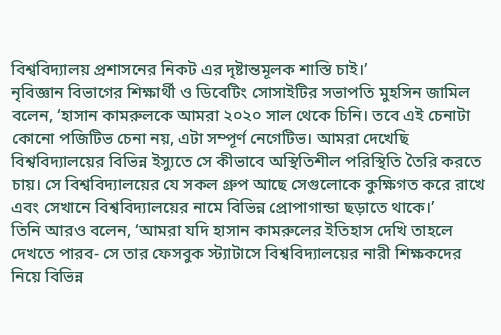বিশ্ববিদ্যালয় প্রশাসনের নিকট এর দৃষ্টান্তমূলক শাস্তি চাই।’
নৃবিজ্ঞান বিভাগের শিক্ষার্থী ও ডিবেটিং সোসাইটির সভাপতি মুহসিন জামিল বলেন, ‘হাসান কামরুলকে আমরা ২০২০ সাল থেকে চিনি। তবে এই চেনাটা কোনো পজিটিভ চেনা নয়, এটা সম্পূর্ণ নেগেটিভ। আমরা দেখেছি বিশ্ববিদ্যালয়ের বিভিন্ন ইস্যুতে সে কীভাবে অস্থিতিশীল পরিস্থিতি তৈরি করতে চায়। সে বিশ্ববিদ্যালয়ের যে সকল গ্রুপ আছে সেগুলোকে কুক্ষিগত করে রাখে এবং সেখানে বিশ্ববিদ্যালয়ের নামে বিভিন্ন প্রোপাগান্ডা ছড়াতে থাকে।’
তিনি আরও বলেন, ‘আমরা যদি হাসান কামরুলের ইতিহাস দেখি তাহলে দেখতে পারব- সে তার ফেসবুক স্ট্যাটাসে বিশ্ববিদ্যালয়ের নারী শিক্ষকদের নিয়ে বিভিন্ন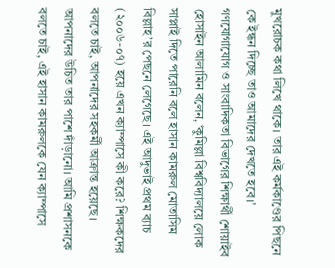মুখরোচক কথা লিখে থাকে। তার এই কর্মকাণ্ডের পিছনে কে ইন্ধন দিচ্ছে তাও আমাদের দেখতে হবে।’
গণযোগাযোগ ও সাংবাদিকতা বিভাগের শিক্ষার্থী শোয়াইব হোসাইন আলামিন বলেন‚ ‘কুমিল্লা বিশ্ববিদ্যালয়ে লোক সাপ্লাই দিতে পারেনি বলে হাসান কামরুল মোতাসিম বিল্লাহ’র পেছনে লেগেছে। এই আদুভাই প্রথম ব্যাচ (২০০৬-০৭) হয়ে এখন ক্যাম্পাসে কী করে? শিক্ষকদের বলতে চাই, আপনাদের সহকর্মী আক্রান্ত হয়েছে। আপনাদের উচিত তার পাশে দাঁড়ানো। আমি প্রশাসনকে বলতে চাই, এই হাসান কামরুলকে যেন ক্যাম্পাসে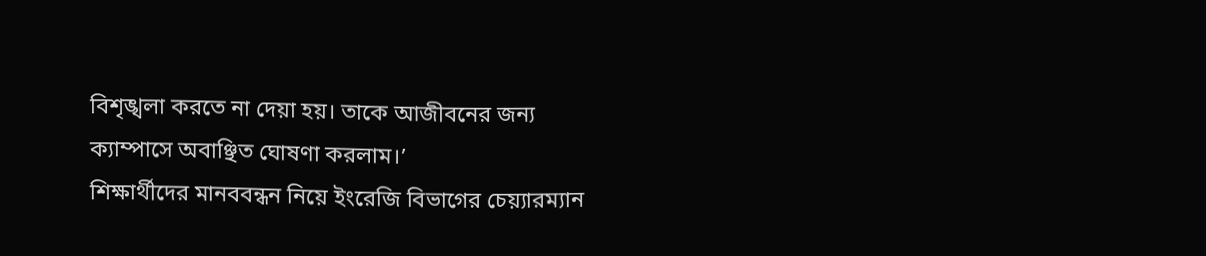বিশৃঙ্খলা করতে না দেয়া হয়। তাকে আজীবনের জন্য ক্যাম্পাসে অবাঞ্ছিত ঘোষণা করলাম।’
শিক্ষার্থীদের মানববন্ধন নিয়ে ইংরেজি বিভাগের চেয়্যারম্যান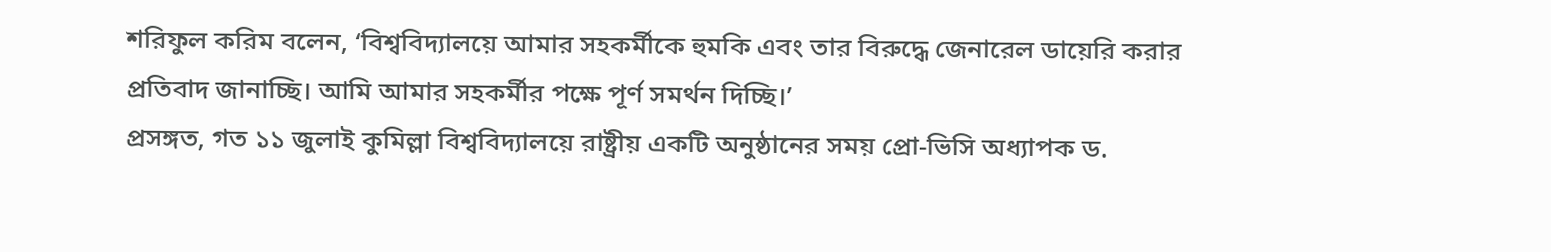শরিফুল করিম বলেন, ‘বিশ্ববিদ্যালয়ে আমার সহকর্মীকে হুমকি এবং তার বিরুদ্ধে জেনারেল ডায়েরি করার প্রতিবাদ জানাচ্ছি। আমি আমার সহকর্মীর পক্ষে পূর্ণ সমর্থন দিচ্ছি।’
প্রসঙ্গত, গত ১১ জুলাই কুমিল্লা বিশ্ববিদ্যালয়ে রাষ্ট্রীয় একটি অনুষ্ঠানের সময় প্রো-ভিসি অধ্যাপক ড.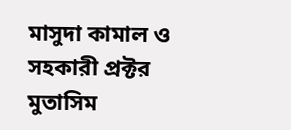মাসুদা কামাল ও সহকারী প্রক্টর মুতাসিম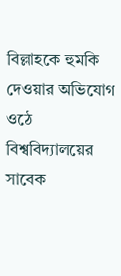বিল্লাহকে হুমকি দেওয়ার অভিযোগ ওঠে বিশ্ববিদ্যালয়ের সাবেক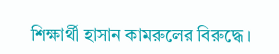শিক্ষার্থী হাসান কামরুলের বিরুদ্ধে।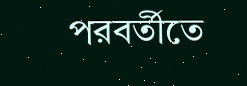পরবর্তীতে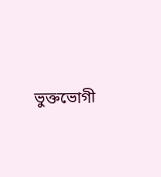ভুক্তভোগী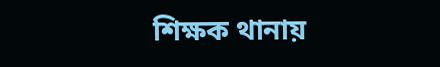শিক্ষক থানায়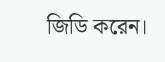জিডি করেন।